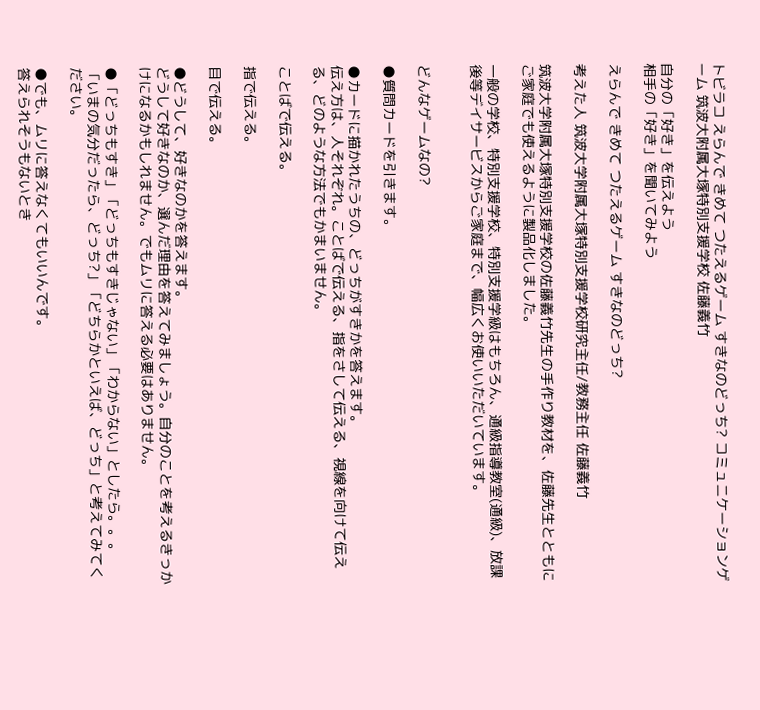トビラコ えらんで きめて つたえるゲーム すきなのどっち? コミュニケーションゲーム 筑波大附属大塚特別支援学校 佐藤義竹

自分の「好き」を伝えよう
相手の「好き」を聞いてみよう

えらんで きめて つたえるゲーム すきなのどっち?

考えた人 筑波大学附属大塚特別支援学校研究主任/教務主任 佐藤義竹

筑波大学附属大塚特別支援学校の佐藤義竹先生の手作り教材を、佐藤先生とともにご家庭でも使えるように製品化しました。

一般の学校、特別支援学校、特別支援学級はもちろん、通級指導教室(通級)、放課後等デイサービスからご家庭まで、幅広くお使いいただいています。


どんなゲームなの?

●質問カードを引きます。

●カードに描かれたうちの、どっちがすきかを答えます。
伝え方は、人それぞれ。ことばで伝える、指をさして伝える、視線を向けて伝える、どのような方法でもかまいません。

ことばで伝える。

指で伝える。

目で伝える。

●どうして、好きなのかを答えます。
どうして好きなのか、選んだ理由を答えてみましょう。自分のことを考えるきっかけになるかもしれません。でもムリに答える必要はありません。

●「どっちもすき」「どっちもすきじゃない」「わからない」としたら。。。
「いまの気分だったら、どっち?」「どちらかといえば、どっち」と考えてみてください。

●でも、ムリに答えなくてもいいんです。
答えられそうもないとき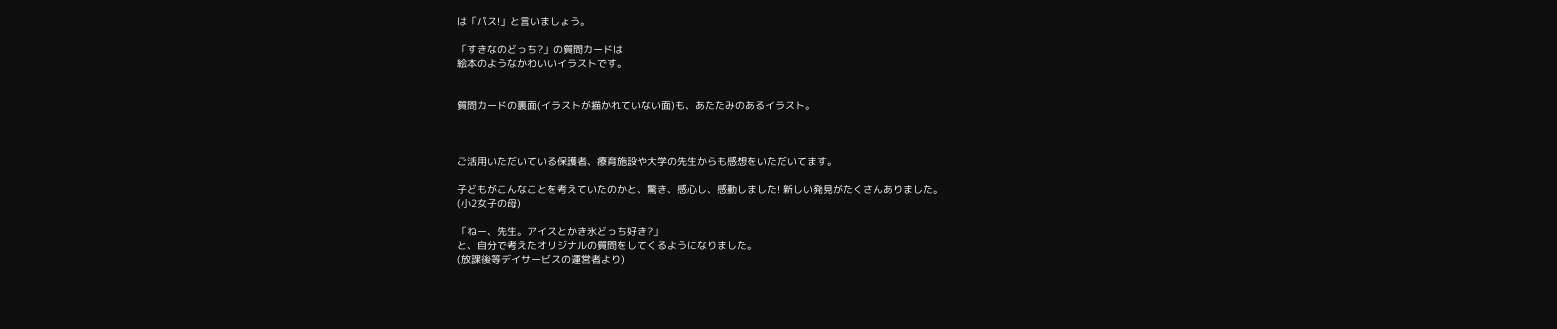は「パス!」と言いましょう。

「すきなのどっち?」の質問カードは
絵本のようなかわいいイラストです。


質問カードの裏面(イラストが描かれていない面)も、あたたみのあるイラスト。



ご活用いただいている保護者、療育施設や大学の先生からも感想をいただいてます。

子どもがこんなことを考えていたのかと、驚き、感心し、感動しました! 新しい発見がたくさんありました。
(小2女子の母)

「ねー、先生。アイスとかき氷どっち好き?」
と、自分で考えたオリジナルの質問をしてくるようになりました。
(放課後等デイサービスの運営者より)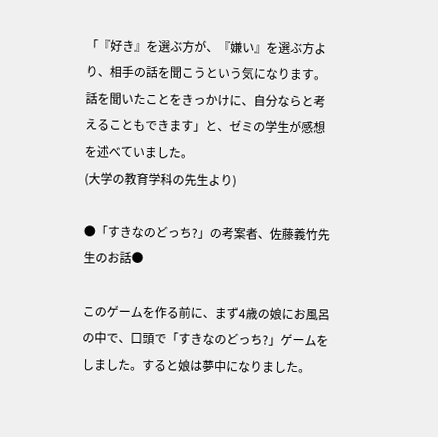「『好き』を選ぶ方が、『嫌い』を選ぶ方より、相手の話を聞こうという気になります。話を聞いたことをきっかけに、自分ならと考えることもできます」と、ゼミの学生が感想を述べていました。
(大学の教育学科の先生より)

●「すきなのどっち?」の考案者、佐藤義竹先生のお話●

このゲームを作る前に、まず4歳の娘にお風呂の中で、口頭で「すきなのどっち?」ゲームをしました。すると娘は夢中になりました。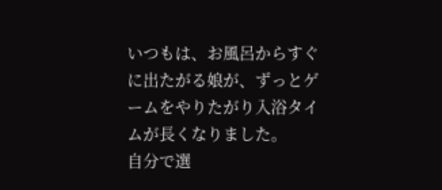いつもは、お風呂からすぐに出たがる娘が、ずっとゲームをやりたがり入浴タイムが長くなりました。
自分で選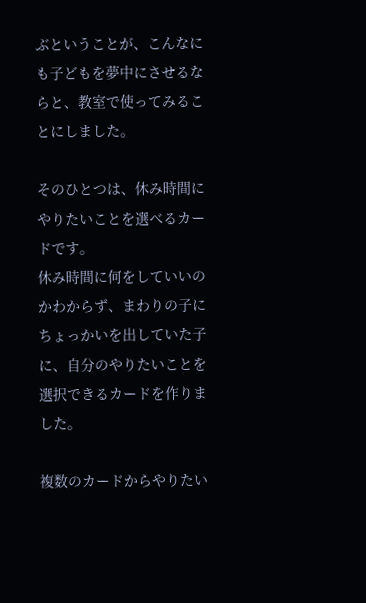ぶということが、こんなにも子どもを夢中にさせるならと、教室で使ってみることにしました。

そのひとつは、休み時間にやりたいことを選べるカードです。
休み時間に何をしていいのかわからず、まわりの子にちょっかいを出していた子に、自分のやりたいことを選択できるカードを作りました。

複数のカードからやりたい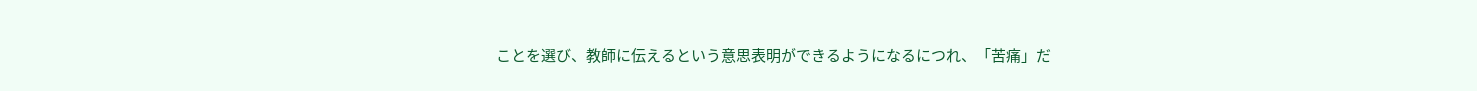ことを選び、教師に伝えるという意思表明ができるようになるにつれ、「苦痛」だ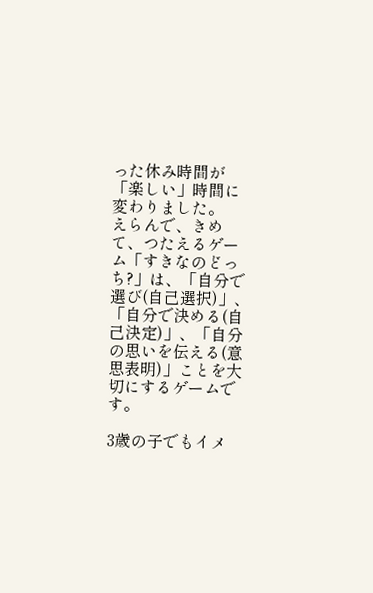った休み時間が「楽しい」時間に変わりました。
えらんで、きめて、つたえるゲーム「すきなのどっち?」は、「自分で選び(自己選択)」、「自分で決める(自己決定)」、「自分の思いを伝える(意思表明)」ことを大切にするゲームです。

3歳の子でもイメ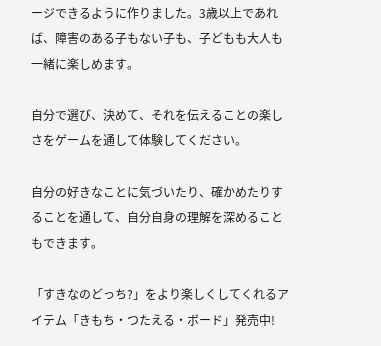ージできるように作りました。3歳以上であれば、障害のある子もない子も、子どもも大人も一緒に楽しめます。

自分で選び、決めて、それを伝えることの楽しさをゲームを通して体験してください。

自分の好きなことに気づいたり、確かめたりすることを通して、自分自身の理解を深めることもできます。

「すきなのどっち?」をより楽しくしてくれるアイテム「きもち・つたえる・ボード」発売中!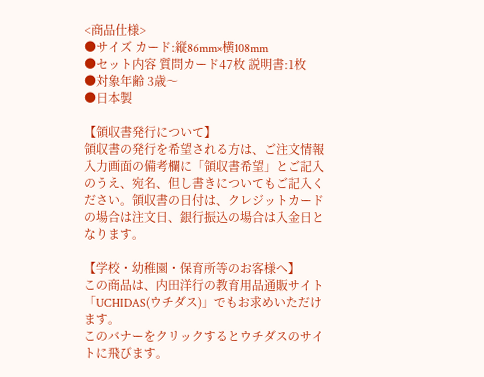<商品仕様>
●サイズ カード:縦86mm×横108mm
●セット内容 質問カード47枚 説明書:1枚
●対象年齢 3歳〜
●日本製

【領収書発行について】
領収書の発行を希望される方は、ご注文情報入力画面の備考欄に「領収書希望」とご記入のうえ、宛名、但し書きについてもご記入ください。領収書の日付は、クレジットカードの場合は注文日、銀行振込の場合は入金日となります。

【学校・幼稚園・保育所等のお客様へ】
この商品は、内田洋行の教育用品通販サイト「UCHIDAS(ウチダス)」でもお求めいただけます。
このバナーをクリックするとウチダスのサイトに飛びます。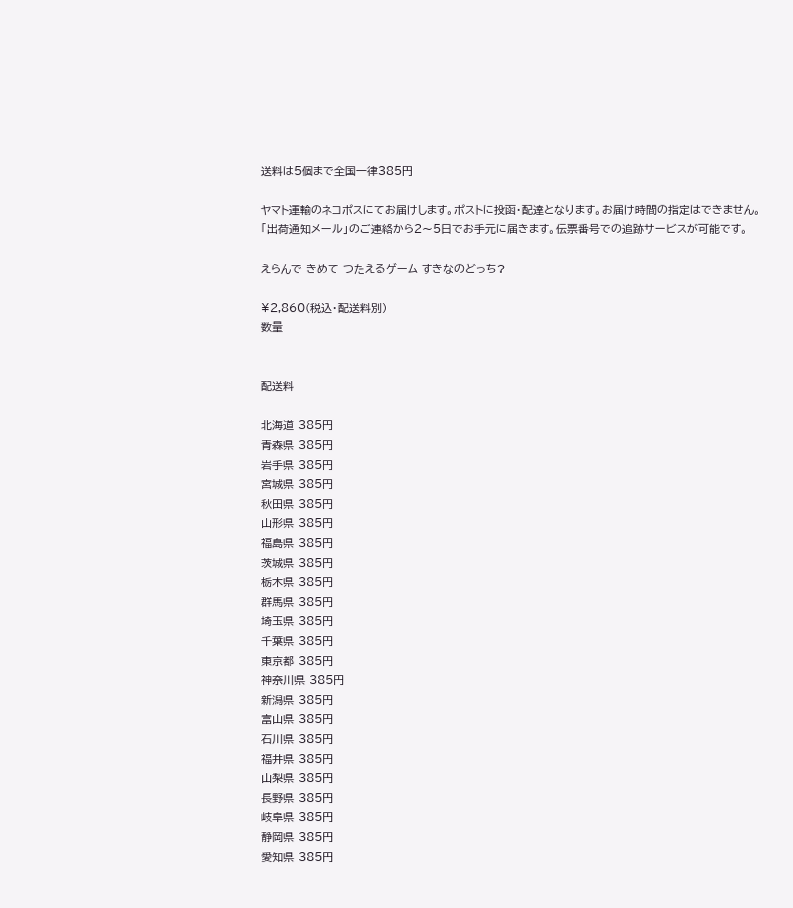送料は5個まで全国一律385円

ヤマト運輸のネコポスにてお届けします。ポストに投函・配達となります。お届け時間の指定はできません。「出荷通知メール」のご連絡から2〜5日でお手元に届きます。伝票番号での追跡サービスが可能です。

えらんで きめて つたえるゲーム すきなのどっち?

¥2,860(税込・配送料別)
数量


配送料

北海道 385円
青森県 385円
岩手県 385円
宮城県 385円
秋田県 385円
山形県 385円
福島県 385円
茨城県 385円
栃木県 385円
群馬県 385円
埼玉県 385円
千葉県 385円
東京都 385円
神奈川県 385円
新潟県 385円
富山県 385円
石川県 385円
福井県 385円
山梨県 385円
長野県 385円
岐阜県 385円
静岡県 385円
愛知県 385円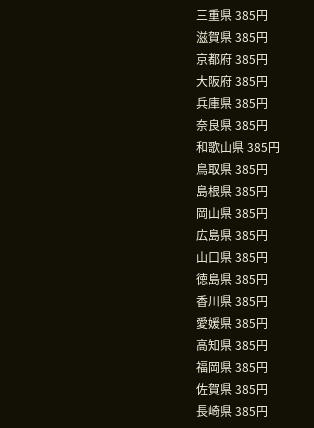三重県 385円
滋賀県 385円
京都府 385円
大阪府 385円
兵庫県 385円
奈良県 385円
和歌山県 385円
鳥取県 385円
島根県 385円
岡山県 385円
広島県 385円
山口県 385円
徳島県 385円
香川県 385円
愛媛県 385円
高知県 385円
福岡県 385円
佐賀県 385円
長崎県 385円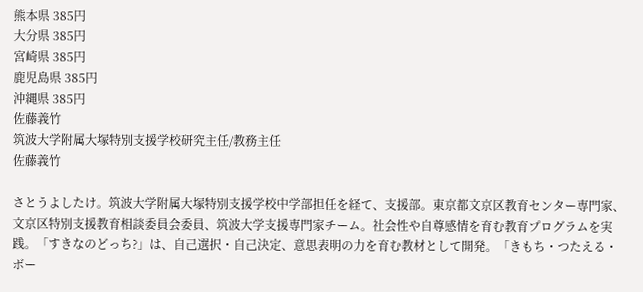熊本県 385円
大分県 385円
宮崎県 385円
鹿児島県 385円
沖縄県 385円
佐藤義竹
筑波大学附属大塚特別支援学校研究主任/教務主任
佐藤義竹

さとうよしたけ。筑波大学附属大塚特別支援学校中学部担任を経て、支援部。東京都文京区教育センター専門家、文京区特別支援教育相談委員会委員、筑波大学支援専門家チーム。社会性や自尊感情を育む教育プログラムを実践。「すきなのどっち?」は、自己選択・自己決定、意思表明の力を育む教材として開発。「きもち・つたえる・ボー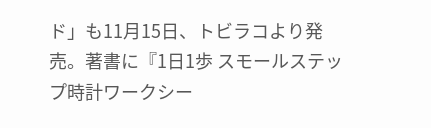ド」も11月15日、トビラコより発売。著書に『1日1歩 スモールステップ時計ワークシー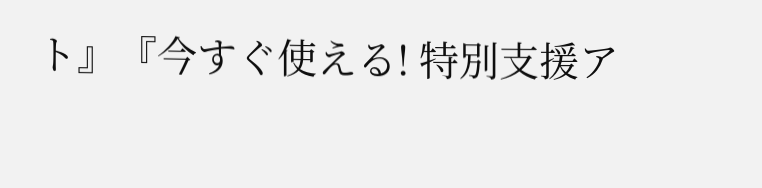ト』『今すぐ使える! 特別支援ア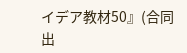イデア教材50』(合同出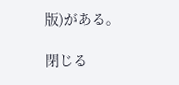版)がある。

閉じる